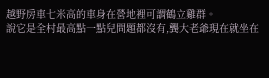越野房車七米高的車身在營地裡可謂鶴立雞群。
說它是全村最高點一點兒問題都沒有,龔大老爺現在就坐在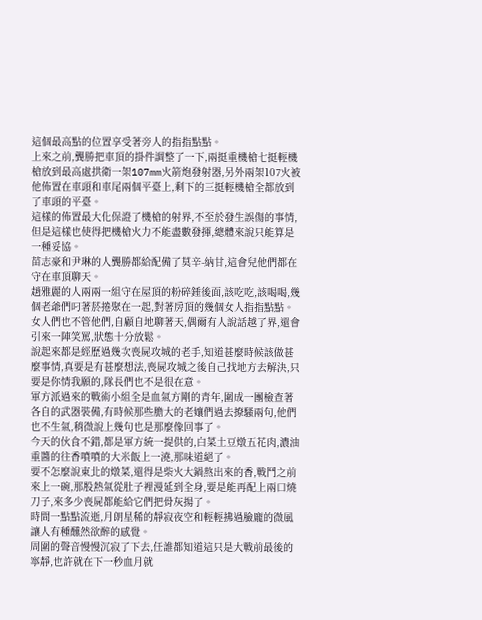這個最高點的位置享受著旁人的指指點點。
上來之前,龔勝把車頂的掛件調整了一下,兩挺重機槍七挺輕機槍放到最高處拱衛一架107mm火箭炮發射器,另外兩架107火被他佈置在車頭和車尾兩個平臺上,剩下的三挺輕機槍全都放到了車頭的平臺。
這樣的佈置最大化保證了機槍的射界,不至於發生誤傷的事情,但是這樣也使得把機槍火力不能盡數發揮,總體來說只能算是一種妥協。
苗志豪和尹琳的人龔勝都給配備了莫辛-納甘,這會兒他們都在守在車頂聊天。
趙雅麗的人兩兩一組守在屋頂的粉碎錘後面,該吃吃,該喝喝,幾個老爺們叼著菸捲聚在一起,對著房頂的幾個女人指指點點。
女人們也不管他們,自顧自地聊著天,偶爾有人說話越了界,還會引來一陣笑罵,狀態十分放鬆。
說起來都是經歷過幾次喪屍攻城的老手,知道甚麼時候該做甚麼事情,真要是有甚麼想法,喪屍攻城之後自己找地方去解決,只要是你情我願的,隊長們也不是很在意。
軍方派過來的戰術小組全是血氣方剛的青年,圍成一團檢查著各自的武器裝備,有時候那些膽大的老孃們過去撩騷兩句,他們也不生氣,稍微說上幾句也是那麼像回事了。
今天的伙食不錯,都是軍方統一提供的,白菜土豆燉五花肉,濃油重醬的往香噴噴的大米飯上一澆,那味道絕了。
要不怎麼說東北的燉菜,還得是柴火大鍋熬出來的香,戰鬥之前來上一碗,那股熱氣從肚子裡漫延到全身,要是能再配上兩口燒刀子,來多少喪屍都能給它們把骨灰揚了。
時間一點點流逝,月朗星稀的靜寂夜空和輕輕拂過臉龐的微風讓人有種醺然欲醉的感覺。
周圍的聲音慢慢沉寂了下去,任誰都知道這只是大戰前最後的寧靜,也許就在下一秒血月就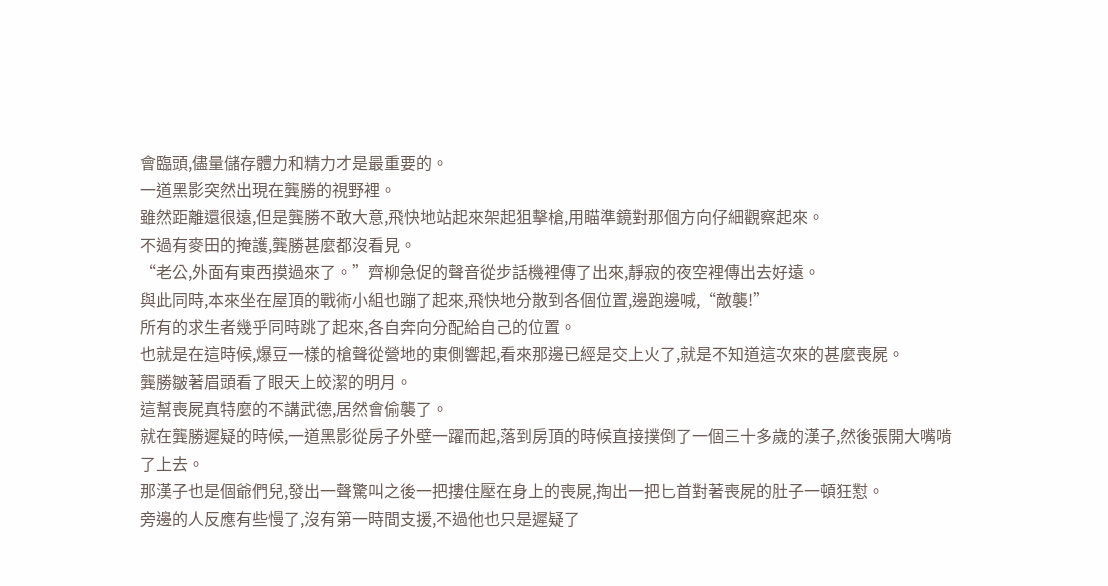會臨頭,儘量儲存體力和精力才是最重要的。
一道黑影突然出現在龔勝的視野裡。
雖然距離還很遠,但是龔勝不敢大意,飛快地站起來架起狙擊槍,用瞄準鏡對那個方向仔細觀察起來。
不過有麥田的掩護,龔勝甚麼都沒看見。
“老公,外面有東西摸過來了。”齊柳急促的聲音從步話機裡傳了出來,靜寂的夜空裡傳出去好遠。
與此同時,本來坐在屋頂的戰術小組也蹦了起來,飛快地分散到各個位置,邊跑邊喊,“敵襲!”
所有的求生者幾乎同時跳了起來,各自奔向分配給自己的位置。
也就是在這時候,爆豆一樣的槍聲從營地的東側響起,看來那邊已經是交上火了,就是不知道這次來的甚麼喪屍。
龔勝皺著眉頭看了眼天上皎潔的明月。
這幫喪屍真特麼的不講武德,居然會偷襲了。
就在龔勝遲疑的時候,一道黑影從房子外壁一躍而起,落到房頂的時候直接撲倒了一個三十多歲的漢子,然後張開大嘴啃了上去。
那漢子也是個爺們兒,發出一聲驚叫之後一把摟住壓在身上的喪屍,掏出一把匕首對著喪屍的肚子一頓狂懟。
旁邊的人反應有些慢了,沒有第一時間支援,不過他也只是遲疑了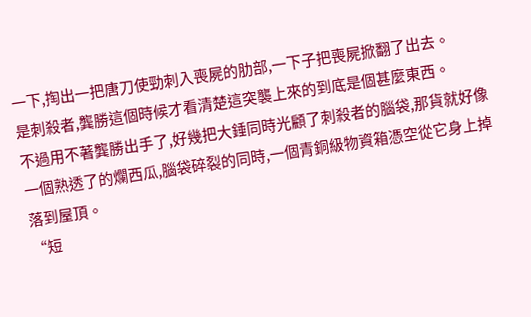一下,掏出一把唐刀使勁刺入喪屍的肋部,一下子把喪屍掀翻了出去。
是刺殺者,龔勝這個時候才看清楚這突襲上來的到底是個甚麼東西。
不過用不著龔勝出手了,好幾把大錘同時光顧了刺殺者的腦袋,那貨就好像一個熟透了的爛西瓜,腦袋碎裂的同時,一個青銅級物資箱憑空從它身上掉落到屋頂。
“短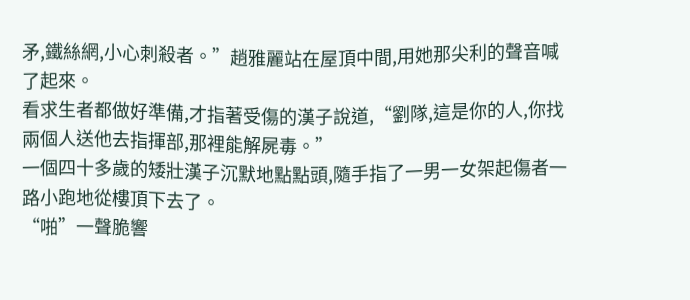矛,鐵絲網,小心刺殺者。”趙雅麗站在屋頂中間,用她那尖利的聲音喊了起來。
看求生者都做好準備,才指著受傷的漢子說道,“劉隊,這是你的人,你找兩個人送他去指揮部,那裡能解屍毒。”
一個四十多歲的矮壯漢子沉默地點點頭,隨手指了一男一女架起傷者一路小跑地從樓頂下去了。
“啪”一聲脆響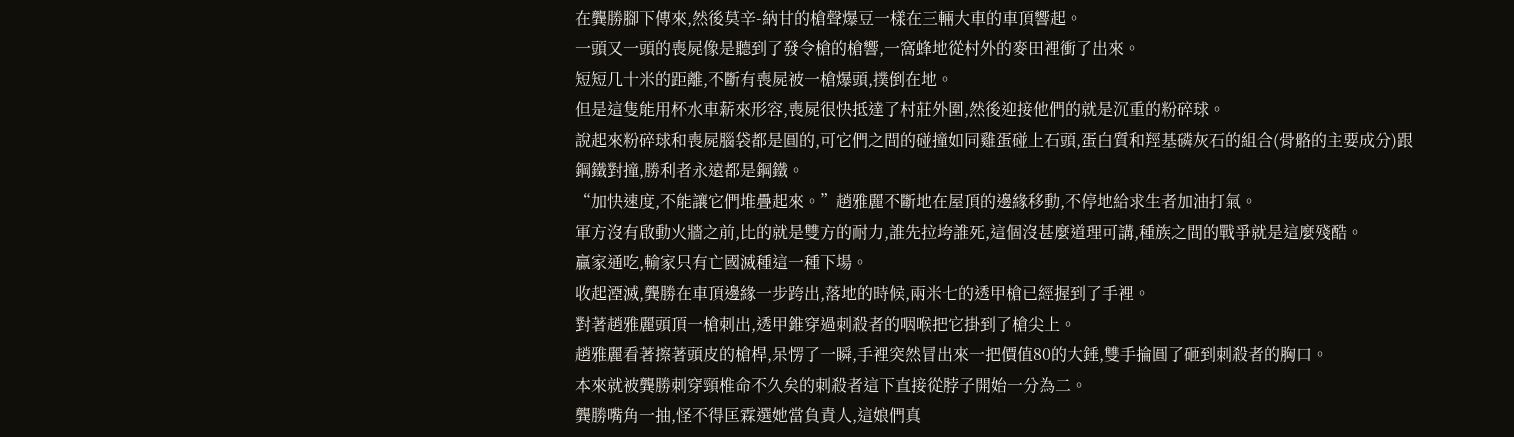在龔勝腳下傳來,然後莫辛-納甘的槍聲爆豆一樣在三輛大車的車頂響起。
一頭又一頭的喪屍像是聽到了發令槍的槍響,一窩蜂地從村外的麥田裡衝了出來。
短短几十米的距離,不斷有喪屍被一槍爆頭,撲倒在地。
但是這隻能用杯水車薪來形容,喪屍很快抵達了村莊外圍,然後迎接他們的就是沉重的粉碎球。
說起來粉碎球和喪屍腦袋都是圓的,可它們之間的碰撞如同雞蛋碰上石頭,蛋白質和羥基磷灰石的組合(骨骼的主要成分)跟鋼鐵對撞,勝利者永遠都是鋼鐵。
“加快速度,不能讓它們堆疊起來。”趙雅麗不斷地在屋頂的邊緣移動,不停地給求生者加油打氣。
軍方沒有啟動火牆之前,比的就是雙方的耐力,誰先拉垮誰死,這個沒甚麼道理可講,種族之間的戰爭就是這麼殘酷。
贏家通吃,輸家只有亡國滅種這一種下場。
收起湮滅,龔勝在車頂邊緣一步跨出,落地的時候,兩米七的透甲槍已經握到了手裡。
對著趙雅麗頭頂一槍刺出,透甲錐穿過刺殺者的咽喉把它掛到了槍尖上。
趙雅麗看著擦著頭皮的槍桿,呆愣了一瞬,手裡突然冒出來一把價值80的大錘,雙手掄圓了砸到刺殺者的胸口。
本來就被龔勝刺穿頸椎命不久矣的刺殺者這下直接從脖子開始一分為二。
龔勝嘴角一抽,怪不得匡霖選她當負責人,這娘們真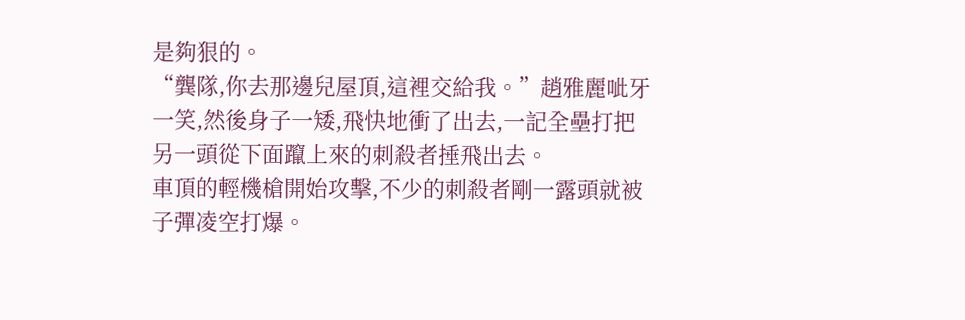是夠狠的。
“龔隊,你去那邊兒屋頂,這裡交給我。”趙雅麗呲牙一笑,然後身子一矮,飛快地衝了出去,一記全壘打把另一頭從下面躥上來的刺殺者捶飛出去。
車頂的輕機槍開始攻擊,不少的刺殺者剛一露頭就被子彈凌空打爆。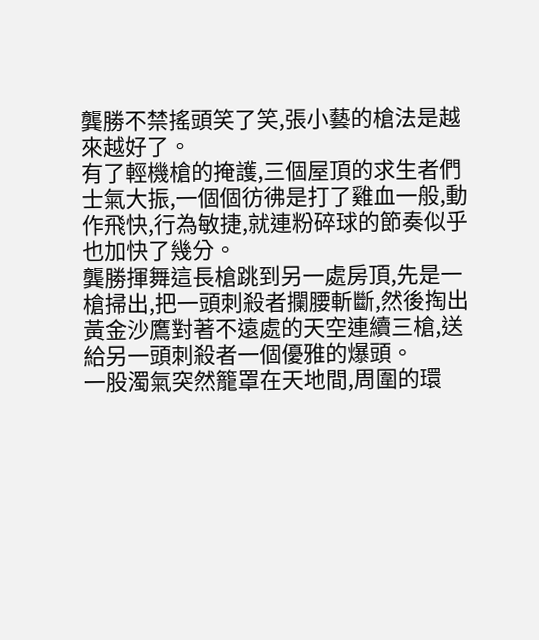龔勝不禁搖頭笑了笑,張小藝的槍法是越來越好了。
有了輕機槍的掩護,三個屋頂的求生者們士氣大振,一個個彷彿是打了雞血一般,動作飛快,行為敏捷,就連粉碎球的節奏似乎也加快了幾分。
龔勝揮舞這長槍跳到另一處房頂,先是一槍掃出,把一頭刺殺者攔腰斬斷,然後掏出黃金沙鷹對著不遠處的天空連續三槍,送給另一頭刺殺者一個優雅的爆頭。
一股濁氣突然籠罩在天地間,周圍的環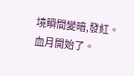境瞬間變暗,發紅。
血月開始了。